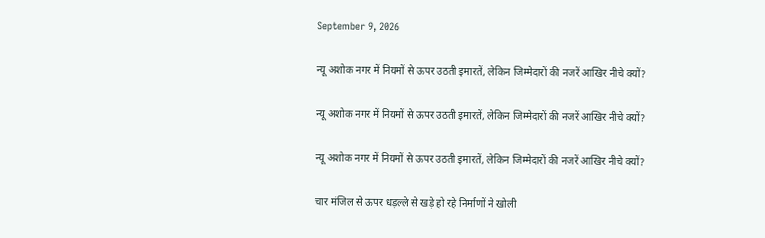September 9, 2026

न्यू अशोक नगर में नियमों से ऊपर उठती इमारतें, लेकिन जिम्मेदारों की नजरें आखिर नीचे क्यों?

न्यू अशोक नगर में नियमों से ऊपर उठती इमारतें, लेकिन जिम्मेदारों की नजरें आखिर नीचे क्यों?

न्यू अशोक नगर में नियमों से ऊपर उठती इमारतें, लेकिन जिम्मेदारों की नजरें आखिर नीचे क्यों?

चार मंजिल से ऊपर धड़ल्ले से खड़े हो रहे निर्माणों ने खोली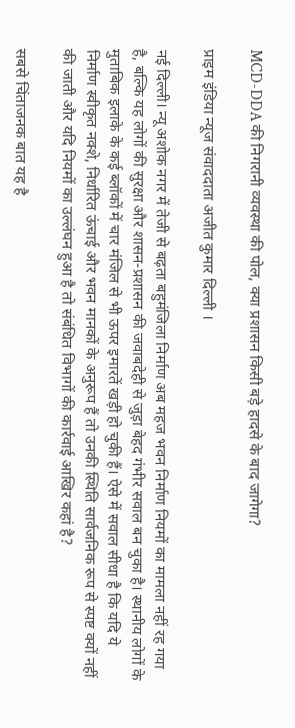MCD-DDA की निगरानी व्यवस्था की पोल, क्या प्रशासन किसी बड़े हादसे के बाद जागेगा?

प्राइम इंडिया न्यूज संवाददाता अजीत कुमार दिल्ली ।

नई दिल्ली। न्यू अशोक नगर में तेजी से बढ़ता बहुमंजिला निर्माण अब महज भवन निर्माण नियमों का मामला नहीं रह गया है, बल्कि यह लोगों की सुरक्षा और शासन-प्रशासन की जवाबदेही से जुड़ा बेहद गंभीर सवाल बन चुका है। स्थानीय लोगों के मुताबिक इलाके के कई ब्लॉकों में चार मंजिल से भी ऊपर इमारतें खड़ी हो चुकी हैं। ऐसे में सवाल सीधा है कि यदि ये निर्माण स्वीकृत नक्शे, निर्धारित ऊंचाई और भवन मानकों के अनुरूप हैं तो उनकी स्थिति सार्वजनिक रूप से स्पष्ट क्यों नहीं की जाती और यदि नियमों का उल्लंघन हुआ है तो संबंधित विभागों की कार्रवाई आखिर कहां है?

सबसे चिंताजनक बात यह है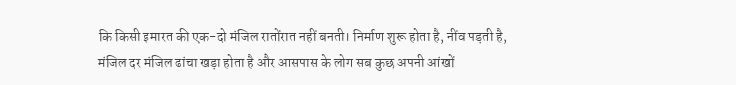कि किसी इमारत की एक-दो मंजिल रातोंरात नहीं बनती। निर्माण शुरू होता है, नींव पड़ती है, मंजिल दर मंजिल ढांचा खड़ा होता है और आसपास के लोग सब कुछ अपनी आंखों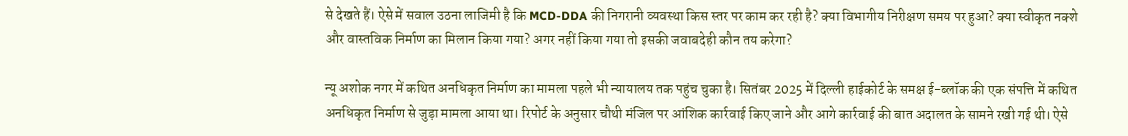से देखते हैं। ऐसे में सवाल उठना लाजिमी है कि MCD-DDA की निगरानी व्यवस्था किस स्तर पर काम कर रही है? क्या विभागीय निरीक्षण समय पर हुआ? क्या स्वीकृत नक्शे और वास्तविक निर्माण का मिलान किया गया? अगर नहीं किया गया तो इसकी जवाबदेही कौन तय करेगा?

न्यू अशोक नगर में कथित अनधिकृत निर्माण का मामला पहले भी न्यायालय तक पहुंच चुका है। सितंबर 2025 में दिल्ली हाईकोर्ट के समक्ष ई-ब्लॉक की एक संपत्ति में कथित अनधिकृत निर्माण से जुड़ा मामला आया था। रिपोर्ट के अनुसार चौथी मंजिल पर आंशिक कार्रवाई किए जाने और आगे कार्रवाई की बात अदालत के सामने रखी गई थी। ऐसे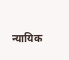न्यायिक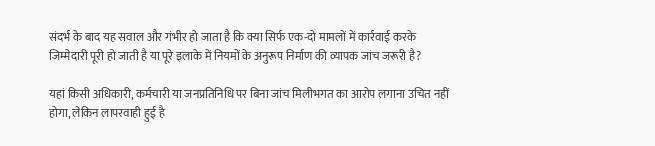संदर्भ के बाद यह सवाल और गंभीर हो जाता है कि क्या सिर्फ एक-दो मामलों में कार्रवाई करके जिम्मेदारी पूरी हो जाती है या पूरे इलाके में नियमों के अनुरूप निर्माण की व्यापक जांच जरूरी है?

यहां किसी अधिकारी, कर्मचारी या जनप्रतिनिधि पर बिना जांच मिलीभगत का आरोप लगाना उचित नहीं होगा, लेकिन लापरवाही हुई है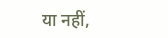या नहीं,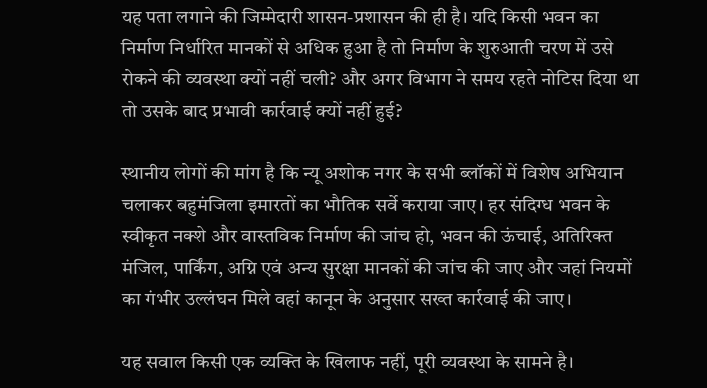यह पता लगाने की जिम्मेदारी शासन-प्रशासन की ही है। यदि किसी भवन का निर्माण निर्धारित मानकों से अधिक हुआ है तो निर्माण के शुरुआती चरण में उसे रोकने की व्यवस्था क्यों नहीं चली? और अगर विभाग ने समय रहते नोटिस दिया था तो उसके बाद प्रभावी कार्रवाई क्यों नहीं हुई?

स्थानीय लोगों की मांग है कि न्यू अशोक नगर के सभी ब्लॉकों में विशेष अभियान चलाकर बहुमंजिला इमारतों का भौतिक सर्वे कराया जाए। हर संदिग्ध भवन के स्वीकृत नक्शे और वास्तविक निर्माण की जांच हो, भवन की ऊंचाई, अतिरिक्त मंजिल, पार्किंग, अग्नि एवं अन्य सुरक्षा मानकों की जांच की जाए और जहां नियमों का गंभीर उल्लंघन मिले वहां कानून के अनुसार सख्त कार्रवाई की जाए।

यह सवाल किसी एक व्यक्ति के खिलाफ नहीं, पूरी व्यवस्था के सामने है।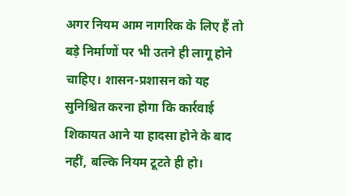अगर नियम आम नागरिक के लिए हैं तो बड़े निर्माणों पर भी उतने ही लागू होने चाहिए। शासन-प्रशासन को यह सुनिश्चित करना होगा कि कार्रवाई शिकायत आने या हादसा होने के बाद नहीं, बल्कि नियम टूटते ही हो।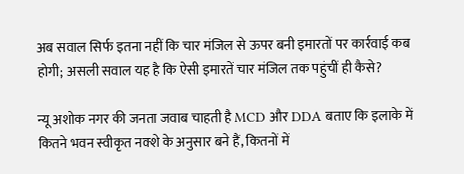अब सवाल सिर्फ इतना नहीं कि चार मंजिल से ऊपर बनी इमारतों पर कार्रवाई कब होगी; असली सवाल यह है कि ऐसी इमारतें चार मंजिल तक पहुंचीं ही कैसे?

न्यू अशोक नगर की जनता जवाब चाहती है MCD और DDA बताए कि इलाके में कितने भवन स्वीकृत नक्शे के अनुसार बने हैं, कितनों में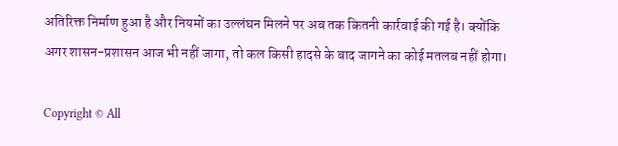अतिरिक्त निर्माण हुआ है और नियमों का उल्लंघन मिलने पर अब तक कितनी कार्रवाई की गई है। क्योंकि अगर शासन-प्रशासन आज भी नहीं जागा, तो कल किसी हादसे के बाद जागने का कोई मतलब नहीं होगा।

Copyright © All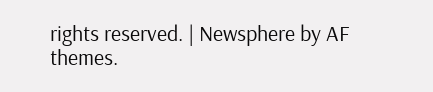rights reserved. | Newsphere by AF themes.